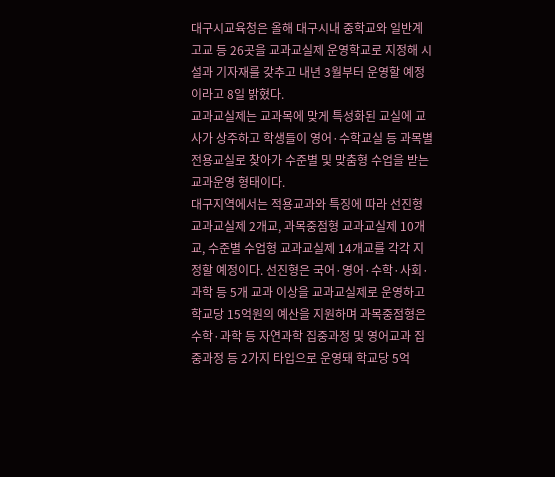대구시교육청은 올해 대구시내 중학교와 일반계 고교 등 26곳을 교과교실제 운영학교로 지정해 시설과 기자재를 갖추고 내년 3월부터 운영할 예정이라고 8일 밝혔다.
교과교실제는 교과목에 맞게 특성화된 교실에 교사가 상주하고 학생들이 영어·수학교실 등 과목별 전용교실로 찾아가 수준별 및 맞춤형 수업을 받는 교과운영 형태이다.
대구지역에서는 적용교과와 특징에 따라 선진형 교과교실제 2개교, 과목중점형 교과교실제 10개교, 수준별 수업형 교과교실제 14개교를 각각 지정할 예정이다. 선진형은 국어·영어·수학·사회·과학 등 5개 교과 이상을 교과교실제로 운영하고 학교당 15억원의 예산을 지원하며 과목중점형은 수학·과학 등 자연과학 집중과정 및 영어교과 집중과정 등 2가지 타입으로 운영돼 학교당 5억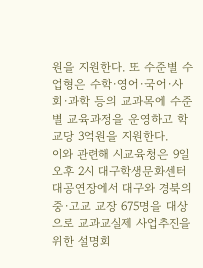원을 지원한다. 또 수준별 수업형은 수학·영어·국어·사회·과학 등의 교과목에 수준별 교육과정을 운영하고 학교당 3억원을 지원한다.
이와 관련해 시교육청은 9일 오후 2시 대구학생문화센터 대공연장에서 대구와 경북의 중·고교 교장 675명을 대상으로 교과교실제 사업추진을 위한 설명회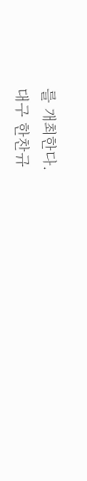를 개최한다.
대구 한찬규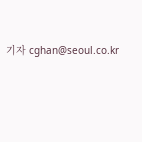기자 cghan@seoul.co.kr